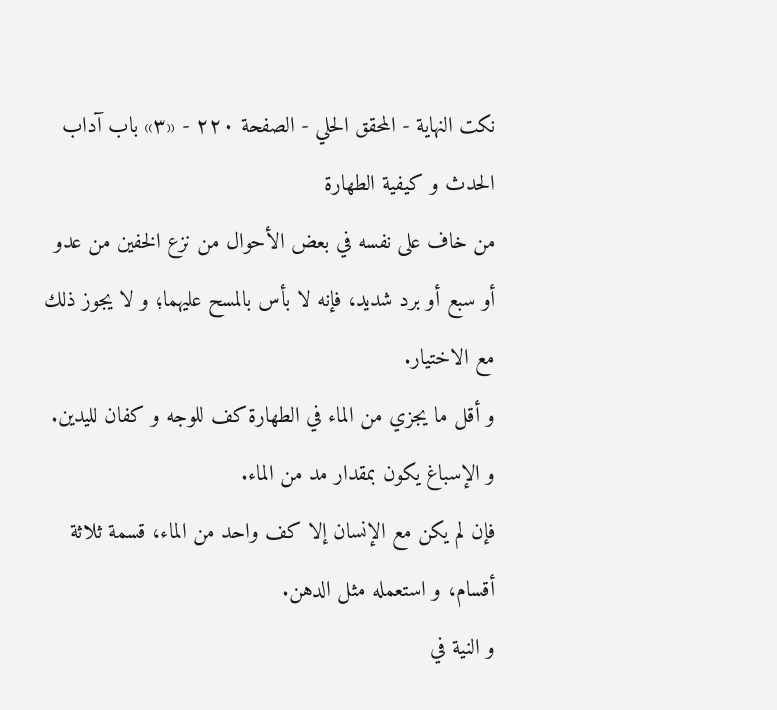نكت النهاية - المحقق الحلي - الصفحة ٢٢٠ - «٣» باب آداب الحدث و كيفية الطهارة
من خاف على نفسه في بعض الأحوال من نزع الخفين من عدو أو سبع أو برد شديد، فإنه لا بأس بالمسح عليهما؛ و لا يجوز ذلك مع الاختيار.
و أقل ما يجزي من الماء في الطهارة كف للوجه و كفان لليدين.
و الإسباغ يكون بمقدار مد من الماء.
فإن لم يكن مع الإنسان إلا كف واحد من الماء، قسمة ثلاثة أقسام، و استعمله مثل الدهن.
و النية في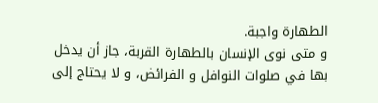الطهارة واجبة.
و متى نوى الإنسان بالطهارة القربة، جاز أن يدخل بها في صلوات النوافل و الفرائض، و لا يحتاج إلى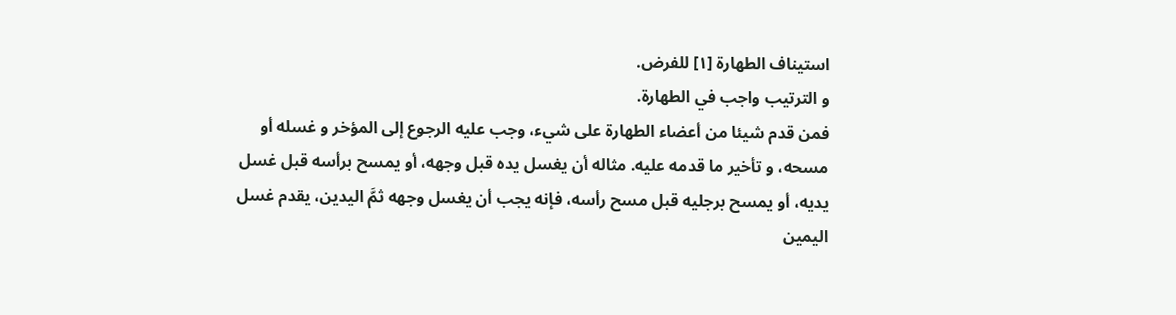استيناف الطهارة [١] للفرض.
و الترتيب واجب في الطهارة.
فمن قدم شيئا من أعضاء الطهارة على شيء، وجب عليه الرجوع إلى المؤخر و غسله أو مسحه، و تأخير ما قدمه عليه. مثاله أن يغسل يده قبل وجهه، أو يمسح برأسه قبل غسل يديه، أو يمسح برجليه قبل مسح رأسه، فإنه يجب أن يغسل وجهه ثمَّ اليدين، يقدم غسل اليمين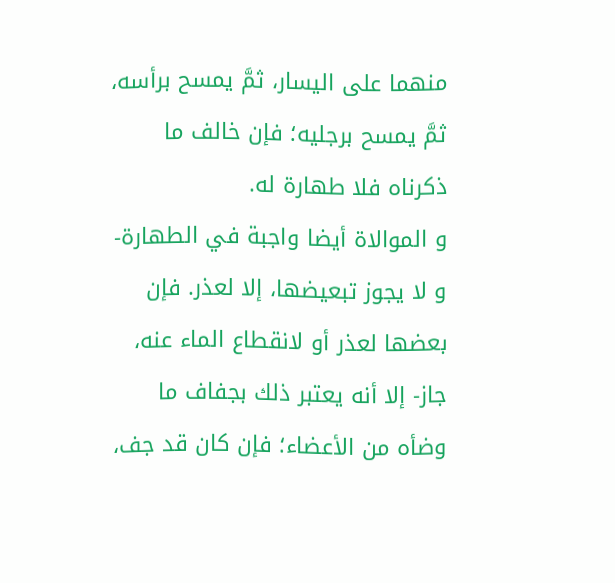منهما على اليسار، ثمَّ يمسح برأسه، ثمَّ يمسح برجليه؛ فإن خالف ما ذكرناه فلا طهارة له.
و الموالاة أيضا واجبة في الطهارة- و لا يجوز تبعيضها، إلا لعذر. فإن بعضها لعذر أو لانقطاع الماء عنه، جاز- إلا أنه يعتبر ذلك بجفاف ما وضأه من الأعضاء؛ فإن كان قد جف،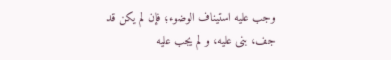وجب عليه استيناف الوضوء؛ فإن لم يكن قد جف، بنى عليه، و لم يجب عليه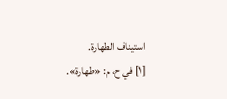استيناف الطهارة.
[١] في ح، م: «طهارة».